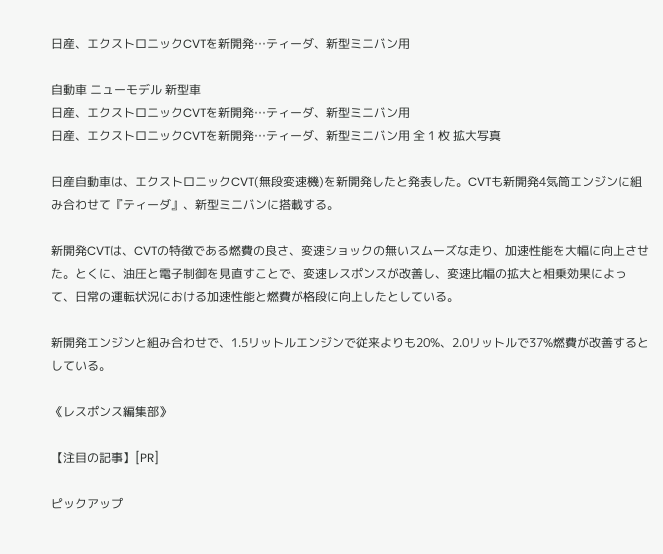日産、エクストロニックCVTを新開発…ティーダ、新型ミニバン用

自動車 ニューモデル 新型車
日産、エクストロニックCVTを新開発…ティーダ、新型ミニバン用
日産、エクストロニックCVTを新開発…ティーダ、新型ミニバン用 全 1 枚 拡大写真

日産自動車は、エクストロニックCVT(無段変速機)を新開発したと発表した。CVTも新開発4気筒エンジンに組み合わせて『ティーダ』、新型ミニバンに搭載する。

新開発CVTは、CVTの特徴である燃費の良さ、変速ショックの無いスムーズな走り、加速性能を大幅に向上させた。とくに、油圧と電子制御を見直すことで、変速レスポンスが改善し、変速比幅の拡大と相乗効果によって、日常の運転状況における加速性能と燃費が格段に向上したとしている。

新開発エンジンと組み合わせで、1.5リットルエンジンで従来よりも20%、2.0リットルで37%燃費が改善するとしている。

《レスポンス編集部》

【注目の記事】[PR]

ピックアップ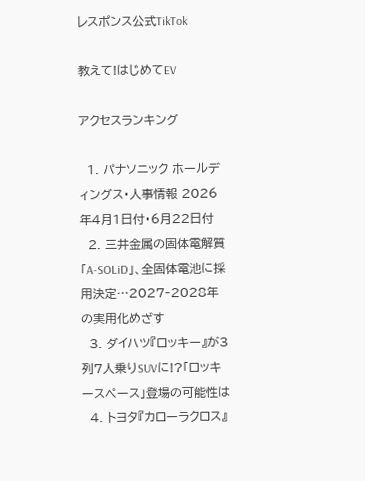レスポンス公式TikTok

教えて!はじめてEV

アクセスランキング

  1. パナソニック ホールディングス・人事情報 2026年4月1日付・6月22日付
  2. 三井金属の固体電解質「A-SOLiD」、全固体電池に採用決定…2027‐2028年の実用化めざす
  3. ダイハツ『ロッキー』が3列7人乗りSUVに!?「ロッキースペース」登場の可能性は
  4. トヨタ『カローラクロス』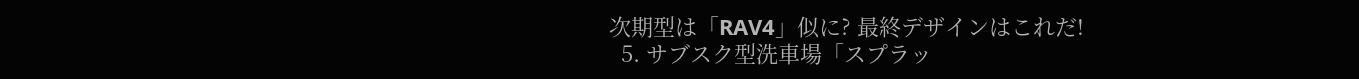次期型は「RAV4」似に? 最終デザインはこれだ!
  5. サブスク型洗車場「スプラッ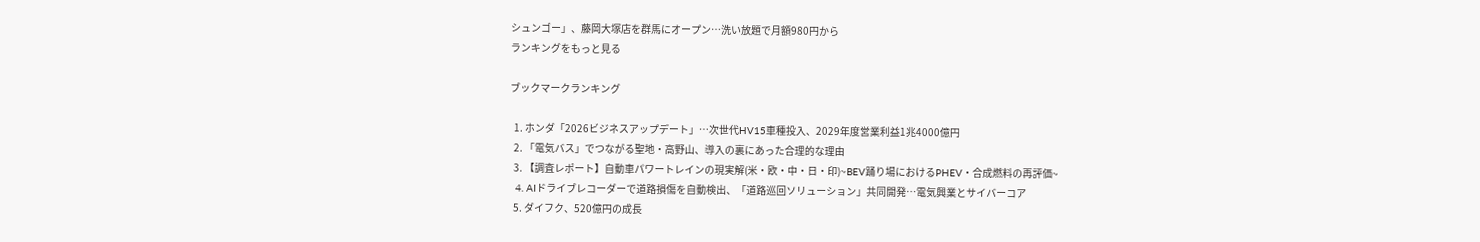シュンゴー」、藤岡大塚店を群馬にオープン…洗い放題で月額980円から
ランキングをもっと見る

ブックマークランキング

  1. ホンダ「2026ビジネスアップデート」…次世代HV15車種投入、2029年度営業利益1兆4000億円
  2. 「電気バス」でつながる聖地・高野山、導入の裏にあった合理的な理由
  3. 【調査レポート】自動車パワートレインの現実解(米・欧・中・日・印)~BEV踊り場におけるPHEV・合成燃料の再評価~
  4. AIドライブレコーダーで道路損傷を自動検出、「道路巡回ソリューション」共同開発…電気興業とサイバーコア
  5. ダイフク、520億円の成長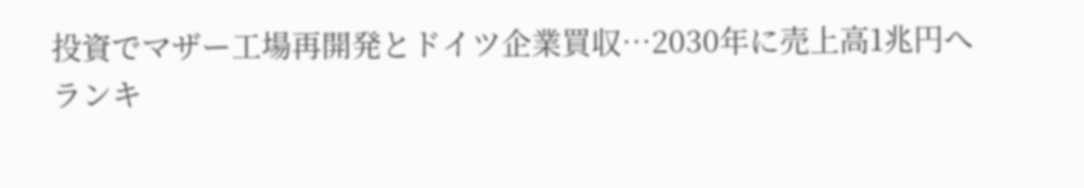投資でマザー工場再開発とドイツ企業買収…2030年に売上高1兆円へ
ランキ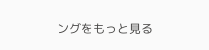ングをもっと見る